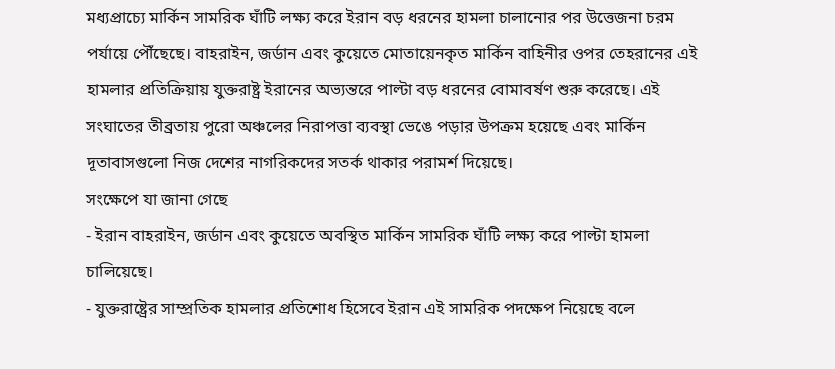মধ্যপ্রাচ্যে মার্কিন সামরিক ঘাঁটি লক্ষ্য করে ইরান বড় ধরনের হামলা চালানোর পর উত্তেজনা চরম পর্যায়ে পৌঁছেছে। বাহরাইন, জর্ডান এবং কুয়েতে মোতায়েনকৃত মার্কিন বাহিনীর ওপর তেহরানের এই হামলার প্রতিক্রিয়ায় যুক্তরাষ্ট্র ইরানের অভ্যন্তরে পাল্টা বড় ধরনের বোমাবর্ষণ শুরু করেছে। এই সংঘাতের তীব্রতায় পুরো অঞ্চলের নিরাপত্তা ব্যবস্থা ভেঙে পড়ার উপক্রম হয়েছে এবং মার্কিন দূতাবাসগুলো নিজ দেশের নাগরিকদের সতর্ক থাকার পরামর্শ দিয়েছে।
সংক্ষেপে যা জানা গেছে
- ইরান বাহরাইন, জর্ডান এবং কুয়েতে অবস্থিত মার্কিন সামরিক ঘাঁটি লক্ষ্য করে পাল্টা হামলা চালিয়েছে।
- যুক্তরাষ্ট্রের সাম্প্রতিক হামলার প্রতিশোধ হিসেবে ইরান এই সামরিক পদক্ষেপ নিয়েছে বলে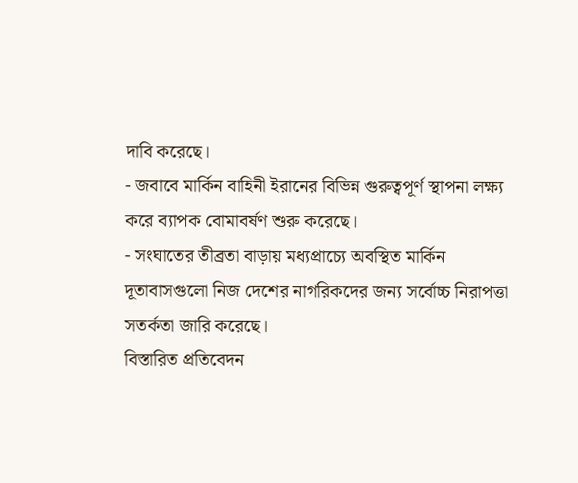দাবি করেছে।
- জবাবে মার্কিন বাহিনী ইরানের বিভিন্ন গুরুত্বপূর্ণ স্থাপনা লক্ষ্য করে ব্যাপক বোমাবর্ষণ শুরু করেছে।
- সংঘাতের তীব্রতা বাড়ায় মধ্যপ্রাচ্যে অবস্থিত মার্কিন দূতাবাসগুলো নিজ দেশের নাগরিকদের জন্য সর্বোচ্চ নিরাপত্তা সতর্কতা জারি করেছে।
বিস্তারিত প্রতিবেদন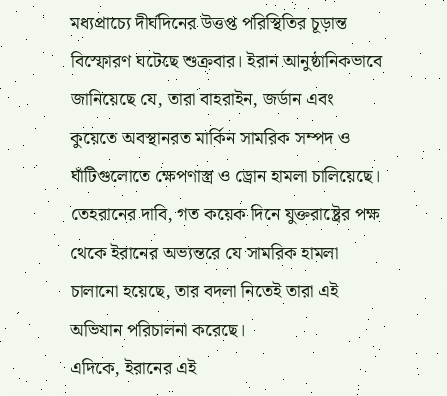মধ্যপ্রাচ্যে দীর্ঘদিনের উত্তপ্ত পরিস্থিতির চূড়ান্ত বিস্ফোরণ ঘটেছে শুক্রবার। ইরান আনুষ্ঠানিকভাবে জানিয়েছে যে, তারা বাহরাইন, জর্ডান এবং কুয়েতে অবস্থানরত মার্কিন সামরিক সম্পদ ও ঘাঁটিগুলোতে ক্ষেপণাস্ত্র ও ড্রোন হামলা চালিয়েছে। তেহরানের দাবি, গত কয়েক দিনে যুক্তরাষ্ট্রের পক্ষ থেকে ইরানের অভ্যন্তরে যে সামরিক হামলা চালানো হয়েছে, তার বদলা নিতেই তারা এই অভিযান পরিচালনা করেছে।
এদিকে, ইরানের এই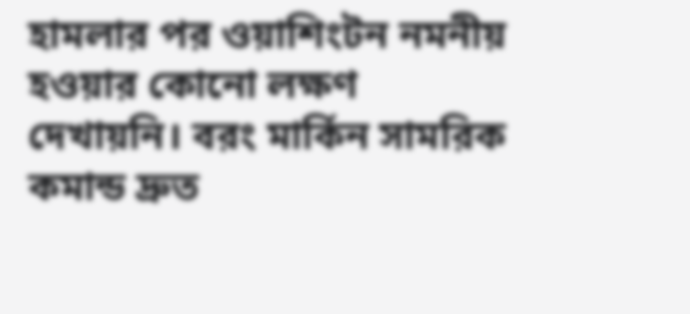হামলার পর ওয়াশিংটন নমনীয় হওয়ার কোনো লক্ষণ দেখায়নি। বরং মার্কিন সামরিক কমান্ড দ্রুত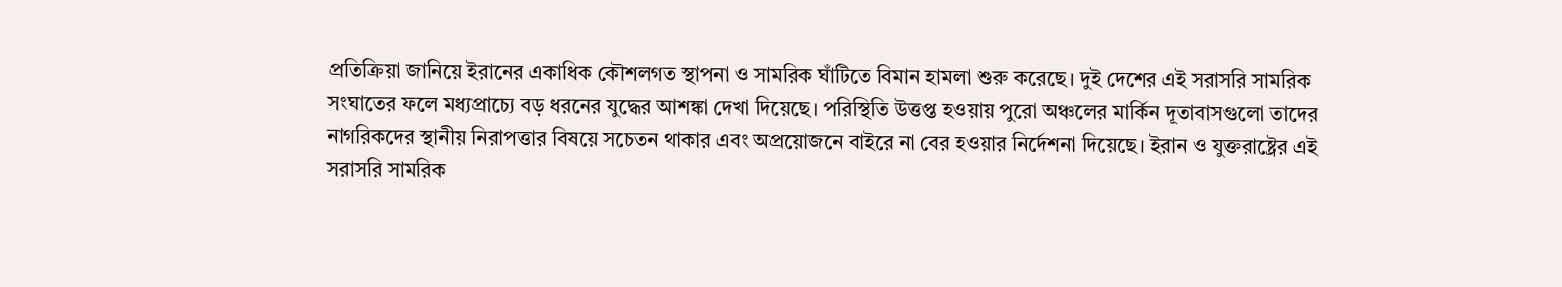প্রতিক্রিয়া জানিয়ে ইরানের একাধিক কৌশলগত স্থাপনা ও সামরিক ঘাঁটিতে বিমান হামলা শুরু করেছে। দুই দেশের এই সরাসরি সামরিক সংঘাতের ফলে মধ্যপ্রাচ্যে বড় ধরনের যুদ্ধের আশঙ্কা দেখা দিয়েছে। পরিস্থিতি উত্তপ্ত হওয়ায় পুরো অঞ্চলের মার্কিন দূতাবাসগুলো তাদের নাগরিকদের স্থানীয় নিরাপত্তার বিষয়ে সচেতন থাকার এবং অপ্রয়োজনে বাইরে না বের হওয়ার নির্দেশনা দিয়েছে। ইরান ও যুক্তরাষ্ট্রের এই সরাসরি সামরিক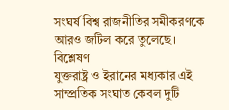সংঘর্ষ বিশ্ব রাজনীতির সমীকরণকে আরও জটিল করে তুলেছে।
বিশ্লেষণ
যুক্তরাষ্ট্র ও ইরানের মধ্যকার এই সাম্প্রতিক সংঘাত কেবল দুটি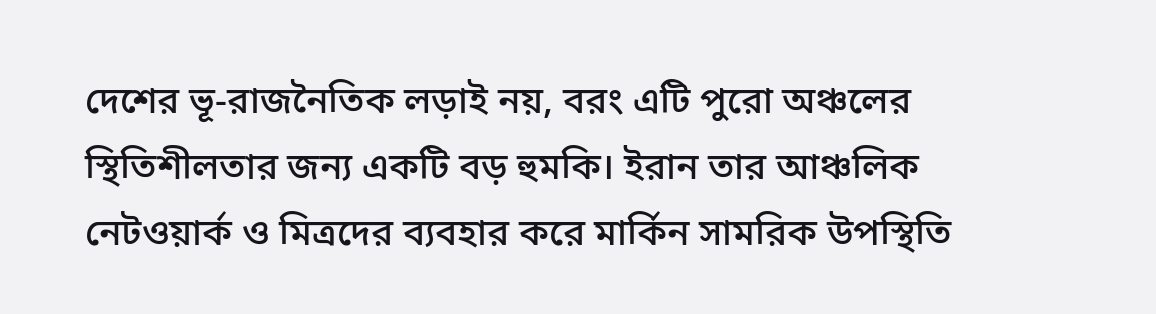দেশের ভূ-রাজনৈতিক লড়াই নয়, বরং এটি পুরো অঞ্চলের স্থিতিশীলতার জন্য একটি বড় হুমকি। ইরান তার আঞ্চলিক নেটওয়ার্ক ও মিত্রদের ব্যবহার করে মার্কিন সামরিক উপস্থিতি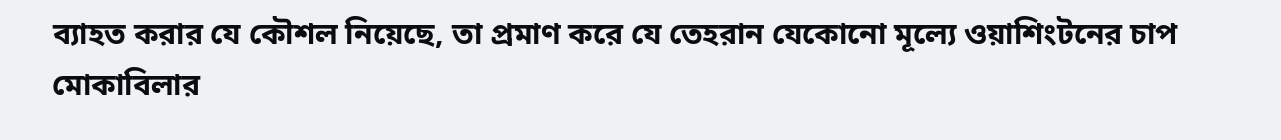ব্যাহত করার যে কৌশল নিয়েছে, তা প্রমাণ করে যে তেহরান যেকোনো মূল্যে ওয়াশিংটনের চাপ মোকাবিলার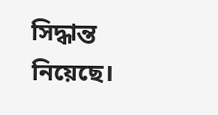সিদ্ধান্ত নিয়েছে।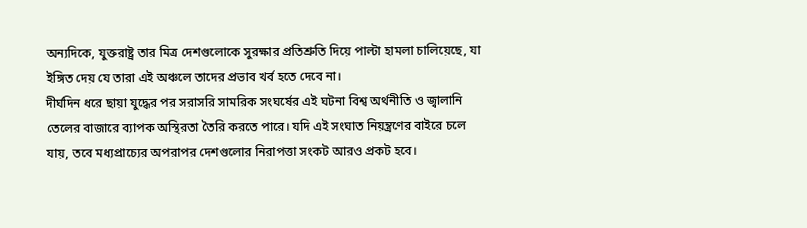অন্যদিকে, যুক্তরাষ্ট্র তার মিত্র দেশগুলোকে সুরক্ষার প্রতিশ্রুতি দিয়ে পাল্টা হামলা চালিয়েছে, যা ইঙ্গিত দেয় যে তারা এই অঞ্চলে তাদের প্রভাব খর্ব হতে দেবে না।
দীর্ঘদিন ধরে ছায়া যুদ্ধের পর সরাসরি সামরিক সংঘর্ষের এই ঘটনা বিশ্ব অর্থনীতি ও জ্বালানি তেলের বাজারে ব্যাপক অস্থিরতা তৈরি করতে পারে। যদি এই সংঘাত নিয়ন্ত্রণের বাইরে চলে যায়, তবে মধ্যপ্রাচ্যের অপরাপর দেশগুলোর নিরাপত্তা সংকট আরও প্রকট হবে।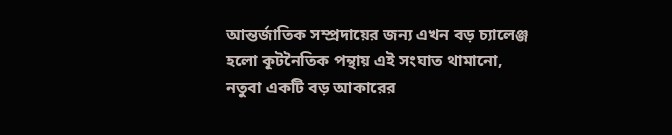আন্তর্জাতিক সম্প্রদায়ের জন্য এখন বড় চ্যালেঞ্জ হলো কূটনৈতিক পন্থায় এই সংঘাত থামানো, নতুবা একটি বড় আকারের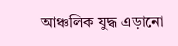আঞ্চলিক যুদ্ধ এড়ানো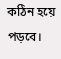কঠিন হয়ে পড়বে।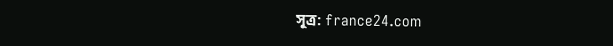সূত্র: france24.com